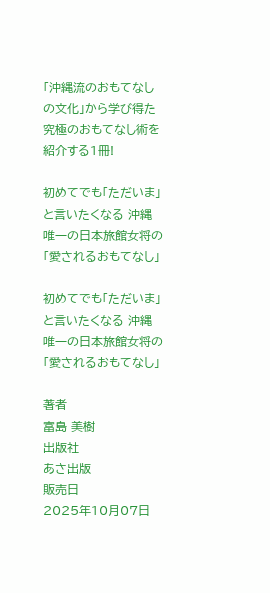「沖縄流のおもてなしの文化」から学び得た究極のおもてなし術を紹介する1冊!

初めてでも「ただいま」と言いたくなる 沖縄唯一の日本旅館女将の「愛されるおもてなし」

初めてでも「ただいま」と言いたくなる 沖縄唯一の日本旅館女将の「愛されるおもてなし」

著者
富島 美樹
出版社
あさ出版
販売日
2025年10月07日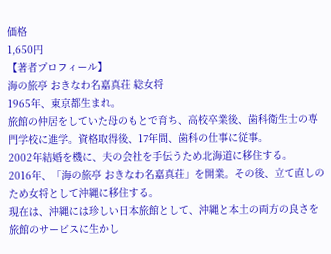価格
1,650円
【著者プロフィール】
海の旅亭 おきなわ名嘉真荘 総女将
1965年、東京都生まれ。
旅館の仲居をしていた母のもとで育ち、高校卒業後、歯科衛生士の専門学校に進学。資格取得後、17年間、歯科の仕事に従事。
2002年結婚を機に、夫の会社を手伝うため北海道に移住する。
2016年、「海の旅亭 おきなわ名嘉真荘」を開業。その後、立て直しのため女将として沖縄に移住する。
現在は、沖縄には珍しい日本旅館として、沖縄と本土の両方の良さを旅館のサービスに生かし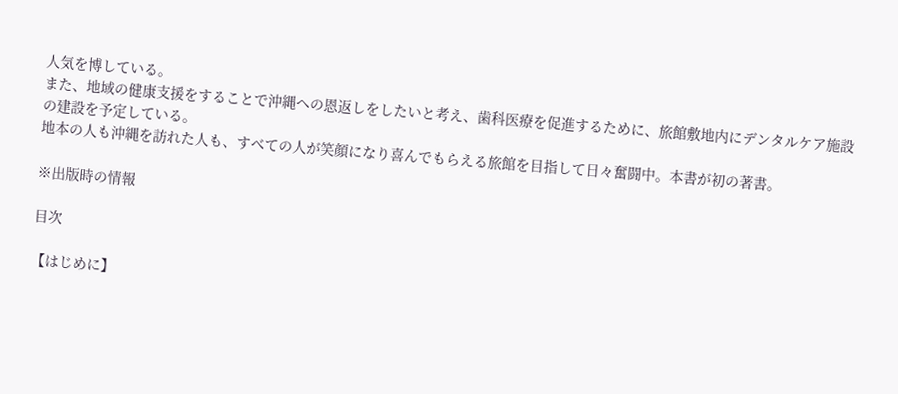人気を博している。
また、地域の健康支援をすることで沖縄への恩返しをしたいと考え、歯科医療を促進するために、旅館敷地内にデンタルケア施設の建設を予定している。
地本の人も沖縄を訪れた人も、すべての人が笑顔になり喜んでもらえる旅館を目指して日々奮闘中。本書が初の著書。

※出版時の情報

目次

【はじめに】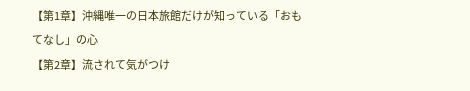【第1章】沖縄唯一の日本旅館だけが知っている「おもてなし」の心
【第2章】流されて気がつけ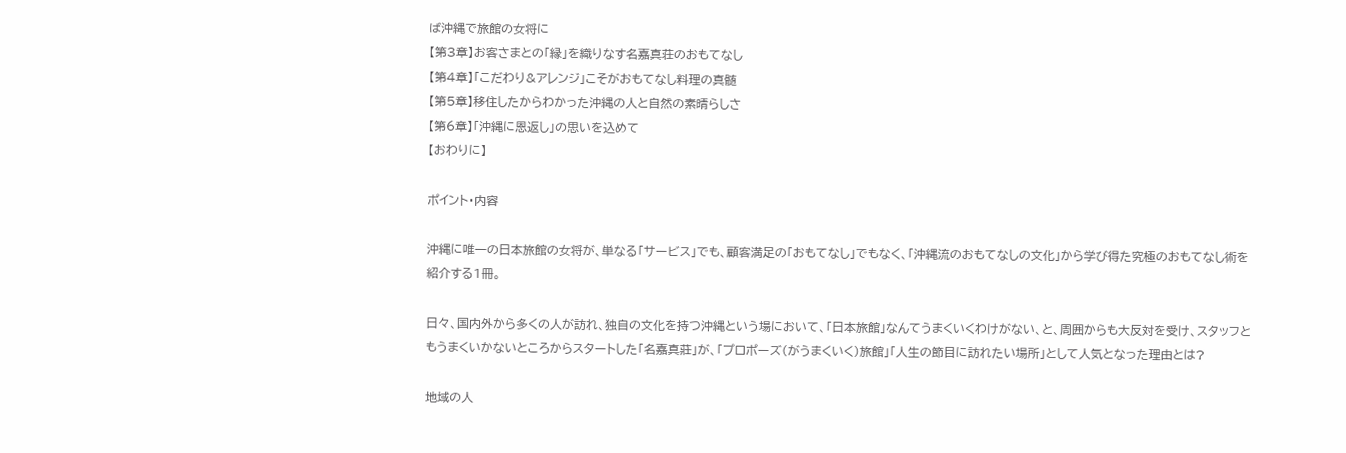ば沖縄で旅館の女将に
【第3章】お客さまとの「縁」を織りなす名嘉真荘のおもてなし
【第4章】「こだわり&アレンジ」こそがおもてなし料理の真髄
【第5章】移住したからわかった沖縄の人と自然の素晴らしさ
【第6章】「沖縄に恩返し」の思いを込めて
【おわりに】

ポイント・内容

沖縄に唯一の日本旅館の女将が、単なる「サービス」でも、顧客満足の「おもてなし」でもなく、「沖縄流のおもてなしの文化」から学び得た究極のおもてなし術を紹介する1冊。

日々、国内外から多くの人が訪れ、独自の文化を持つ沖縄という場において、「日本旅館」なんてうまくいくわけがない、と、周囲からも大反対を受け、スタッフともうまくいかないところからスタートした「名嘉真莊」が、「プロポーズ(がうまくいく)旅館」「人生の節目に訪れたい場所」として人気となった理由とは?

地域の人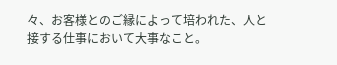々、お客様とのご縁によって培われた、人と接する仕事において大事なこと。